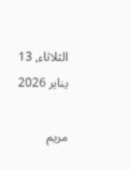الثلاثاء, 13 يناير 2026

مريم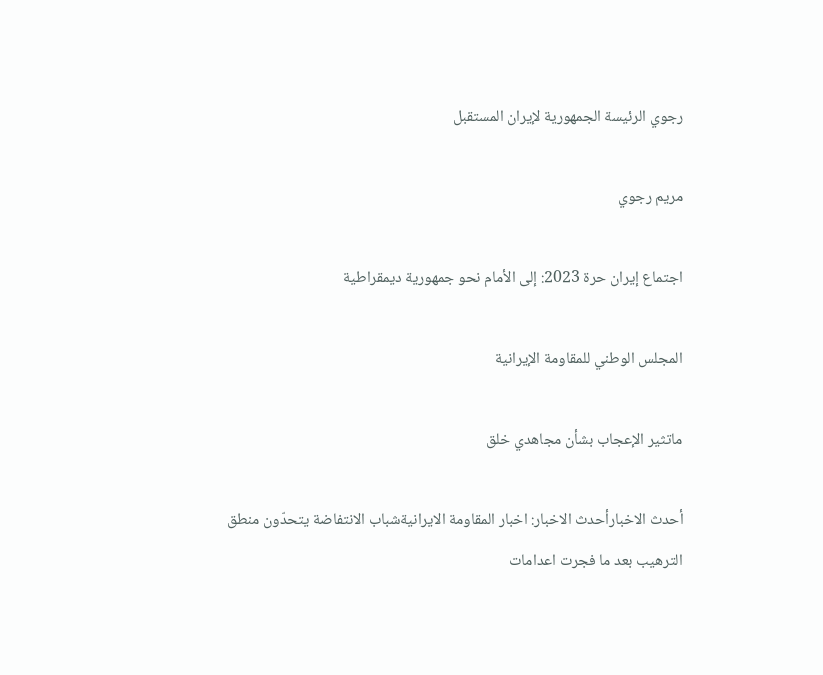رجوي الرئيسة الجمهورية لإيران المستقبل

مريم رجوي

اجتماع إيران حرة 2023: إلى الأمام نحو جمهورية ديمقراطية

المجلس الوطني للمقاومة الإيرانية

ماتثير الإعجاب بشأن مجاهدي خلق

أحدث الاخبارأحدث الاخبار: اخبار المقاومة الايرانيةشباب الانتفاضة يتحدّون منطق الترهيب بعد ما فجرت اعدامات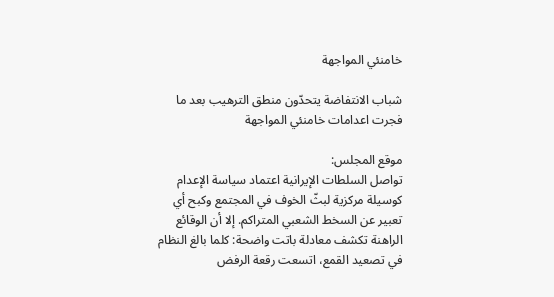خامنئي المواجهة

شباب الانتفاضة يتحدّون منطق الترهيب بعد ما فجرت اعدامات خامنئي المواجهة

موقع المجلس:
تواصل السلطات الإيرانية اعتماد سياسة الإعدام كوسيلة مركزية لبثّ الخوف في المجتمع وكبح أي تعبير عن السخط الشعبي المتراكم. إلا أن الوقائع الراهنة تكشف معادلة باتت واضحة: كلما بالغ النظام في تصعيد القمع، اتسعت رقعة الرفض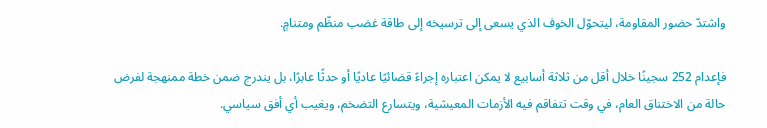واشتدّ حضور المقاومة، ليتحوّل الخوف الذي يسعى إلى ترسيخه إلى طاقة غضب منظّم ومتنامٍ.

فإعدام 252 سجينًا خلال أقل من ثلاثة أسابيع لا يمكن اعتباره إجراءً قضائيًا عاديًا أو حدثًا عابرًا، بل يندرج ضمن خطة ممنهجة لفرض حالة من الاختناق العام، في وقت تتفاقم فيه الأزمات المعيشية، ويتسارع التضخم، ويغيب أي أفق سياسي.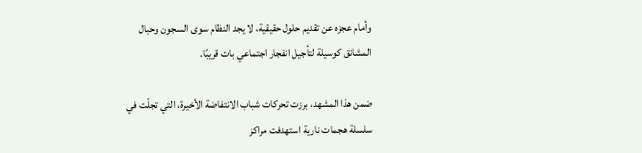وأمام عجزه عن تقديم حلول حقيقية، لا يجد النظام سوى السجون وحبال المشانق كوسيلة لتأجيل انفجار اجتماعي بات قريبًا.

ضمن هذا المشهد، برزت تحركات شباب الانتفاضة الأخيرة، التي تجلّت في سلسلة هجمات نارية استهدفت مراكز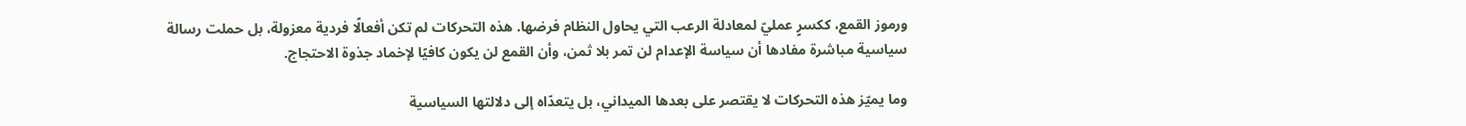ورموز القمع، ككسرٍ عمليّ لمعادلة الرعب التي يحاول النظام فرضها. هذه التحركات لم تكن أفعالًا فردية معزولة، بل حملت رسالة سياسية مباشرة مفادها أن سياسة الإعدام لن تمر بلا ثمن، وأن القمع لن يكون كافيًا لإخماد جذوة الاحتجاج.

وما يميّز هذه التحركات لا يقتصر على بعدها الميداني، بل يتعدّاه إلى دلالتها السياسية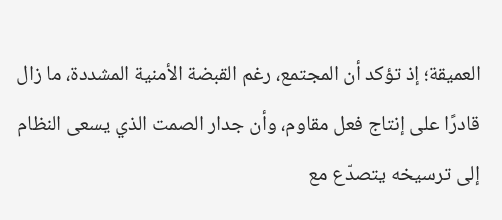العميقة؛ إذ تؤكد أن المجتمع، رغم القبضة الأمنية المشددة، ما زال قادرًا على إنتاج فعل مقاوم، وأن جدار الصمت الذي يسعى النظام إلى ترسيخه يتصدّع مع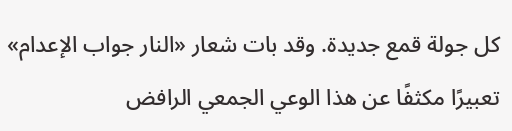كل جولة قمع جديدة. وقد بات شعار «النار جواب الإعدام» تعبيرًا مكثفًا عن هذا الوعي الجمعي الرافض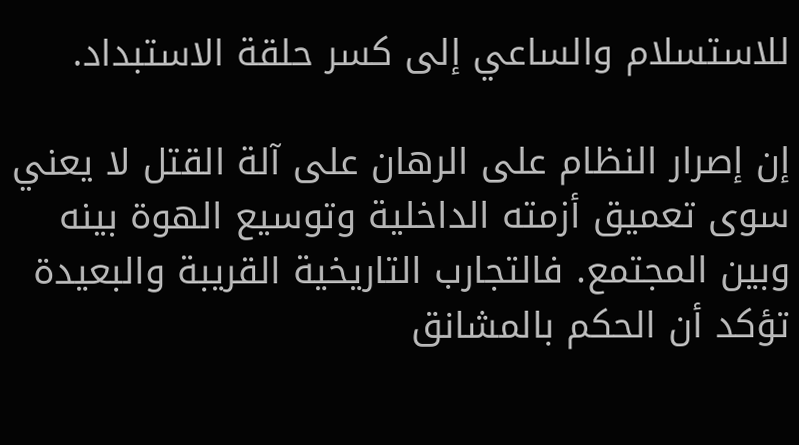للاستسلام والساعي إلى كسر حلقة الاستبداد.

إن إصرار النظام على الرهان على آلة القتل لا يعني سوى تعميق أزمته الداخلية وتوسيع الهوة بينه وبين المجتمع. فالتجارب التاريخية القريبة والبعيدة تؤكد أن الحكم بالمشانق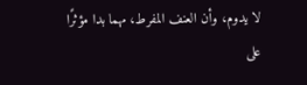لا يدوم، وأن العنف المفرط، مهما بدا مؤثرًا على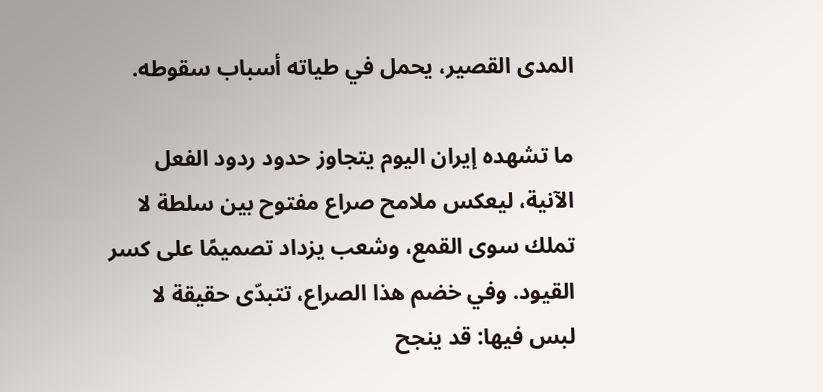المدى القصير، يحمل في طياته أسباب سقوطه.

ما تشهده إيران اليوم يتجاوز حدود ردود الفعل الآنية، ليعكس ملامح صراع مفتوح بين سلطة لا تملك سوى القمع، وشعب يزداد تصميمًا على كسر القيود. وفي خضم هذا الصراع، تتبدّى حقيقة لا لبس فيها: قد ينجح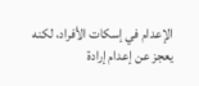الإعدام في إسكات الأفراد، لكنه يعجز عن إعدام إرادة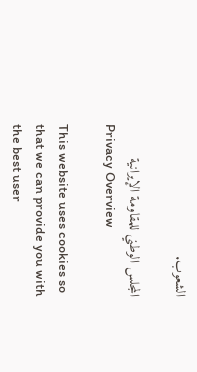الشعوب.

المجلس الوطني للمقاومة الإيرانية
Privacy Overview

This website uses cookies so that we can provide you with the best user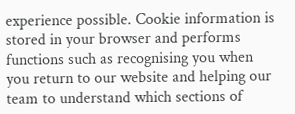experience possible. Cookie information is stored in your browser and performs functions such as recognising you when you return to our website and helping our team to understand which sections of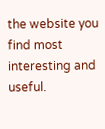the website you find most interesting and useful.